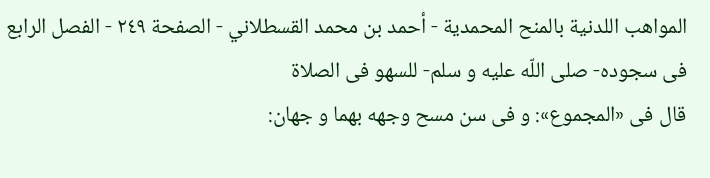المواهب اللدنية بالمنح المحمدية - أحمد بن محمد القسطلاني - الصفحة ٢٤٩ - الفصل الرابع فى سجوده- صلى اللّه عليه و سلم- للسهو فى الصلاة
قال فى «المجموع»: و فى سن مسح وجهه بهما و جهان: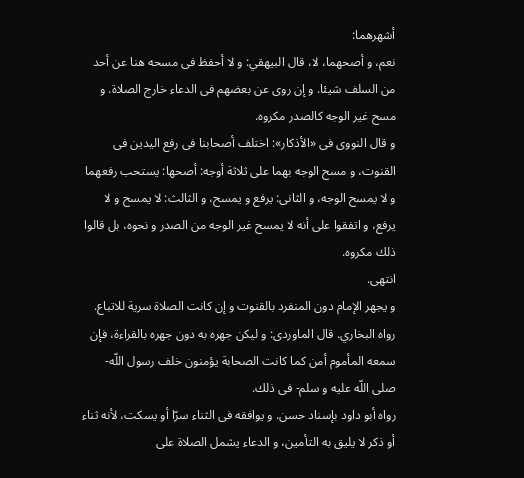أشهرهما:
نعم، و أصحهما، لا، قال البيهقي: و لا أحفظ فى مسحه هنا عن أحد من السلف شيئا. و إن روى عن بعضهم فى الدعاء خارج الصلاة. و مسح غير الوجه كالصدر مكروه.
و قال النووى فى «الأذكار»: اختلف أصحابنا فى رفع اليدين فى القنوت، و مسح الوجه بهما على ثلاثة أوجه: أصحها: يستحب رفعهما و لا يمسح الوجه، و الثانى: يرفع و يمسح، و الثالث: لا يمسح و لا يرفع، و اتفقوا على أنه لا يمسح غير الوجه من الصدر و نحوه، بل قالوا ذلك مكروه.
انتهى.
و يجهر الإمام دون المنفرد بالقنوت و إن كانت الصلاة سرية للاتباع. رواه البخاري. قال الماوردى: و ليكن جهره به دون جهره بالقراءة، فإن سمعه المأموم أمن كما كانت الصحابة يؤمنون خلف رسول اللّه- صلى اللّه عليه و سلم- فى ذلك.
رواه أبو داود بإسناد حسن. و يوافقه فى الثناء سرّا أو يسكت، لأنه ثناء أو ذكر لا يليق به التأمين، و الدعاء يشمل الصلاة على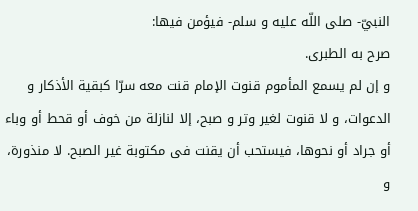النبيّ- صلى اللّه عليه و سلم- فيؤمن فيها:
صرح به الطبرى.
و إن لم يسمع المأموم قنوت الإمام قنت معه سرّا كبقية الأذكار و الدعوات، و لا قنوت لغير وتر و صبح، إلا لنازلة من خوف أو قحط أو وباء أو جراد أو نحوها، فيستحب أن يقنت فى مكتوبة غير الصبح. لا منذورة، و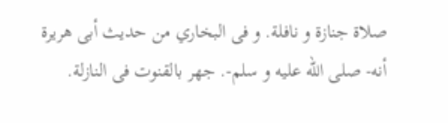صلاة جنازة و نافلة. و فى البخاري من حديث أبى هريرة أنه- صلى اللّه عليه و سلم-. جهر بالقنوت فى النازلة.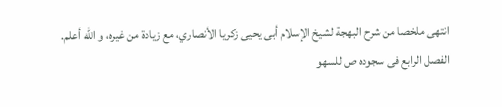انتهى ملخصا من شرح البهجة لشيخ الإسلام أبى يحيى زكريا الأنصاري، مع زيادة من غيره، و اللّه أعلم.
الفصل الرابع فى سجوده ص للسهو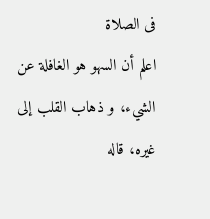فى الصلاة
اعلم أن السهو هو الغافلة عن الشيء، و ذهاب القلب إلى غيره، قاله